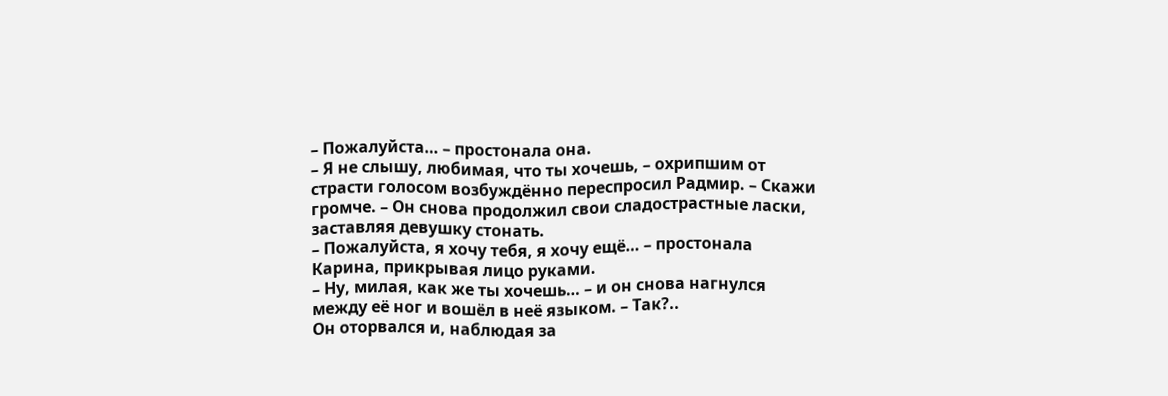– Пожалуйста… – простонала она.
– Я не слышу, любимая, что ты хочешь, – охрипшим от страсти голосом возбуждённо переспросил Радмир. – Скажи громче. – Он снова продолжил свои сладострастные ласки, заставляя девушку стонать.
– Пожалуйста, я хочу тебя, я хочу ещё… – простонала Карина, прикрывая лицо руками.
– Ну, милая, как же ты хочешь… – и он снова нагнулся между её ног и вошёл в неё языком. – Так?..
Он оторвался и, наблюдая за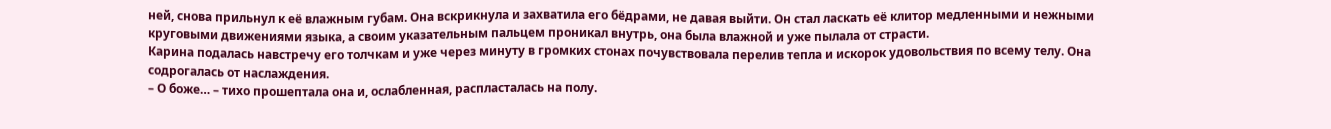ней, снова прильнул к её влажным губам. Она вскрикнула и захватила его бёдрами, не давая выйти. Он стал ласкать её клитор медленными и нежными круговыми движениями языка, а своим указательным пальцем проникал внутрь, она была влажной и уже пылала от страсти.
Карина подалась навстречу его толчкам и уже через минуту в громких стонах почувствовала перелив тепла и искорок удовольствия по всему телу. Она содрогалась от наслаждения.
– О боже… – тихо прошептала она и, ослабленная, распласталась на полу.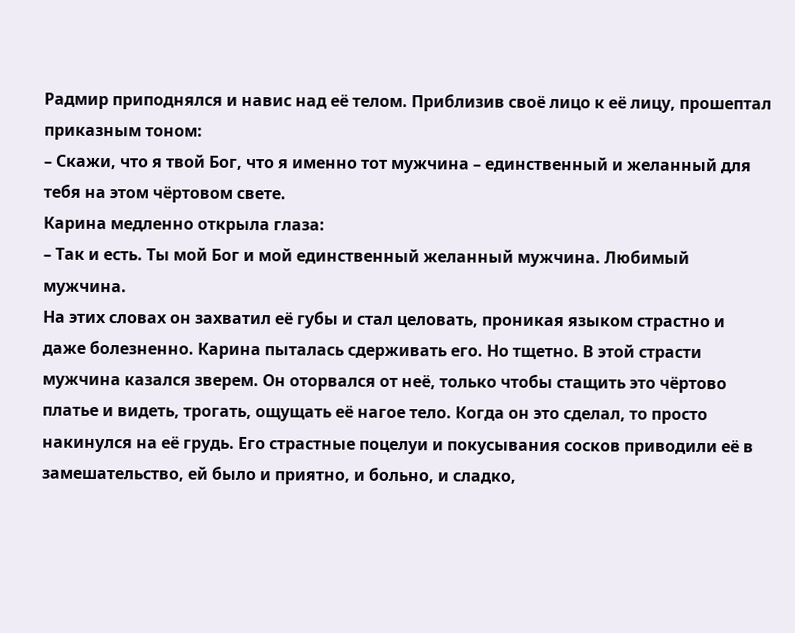Радмир приподнялся и навис над её телом. Приблизив своё лицо к её лицу, прошептал приказным тоном:
– Скажи, что я твой Бог, что я именно тот мужчина – единственный и желанный для тебя на этом чёртовом свете.
Карина медленно открыла глаза:
– Так и есть. Ты мой Бог и мой единственный желанный мужчина. Любимый мужчина.
На этих словах он захватил её губы и стал целовать, проникая языком страстно и даже болезненно. Карина пыталась сдерживать его. Но тщетно. В этой страсти мужчина казался зверем. Он оторвался от неё, только чтобы стащить это чёртово платье и видеть, трогать, ощущать её нагое тело. Когда он это сделал, то просто накинулся на её грудь. Его страстные поцелуи и покусывания сосков приводили её в замешательство, ей было и приятно, и больно, и сладко,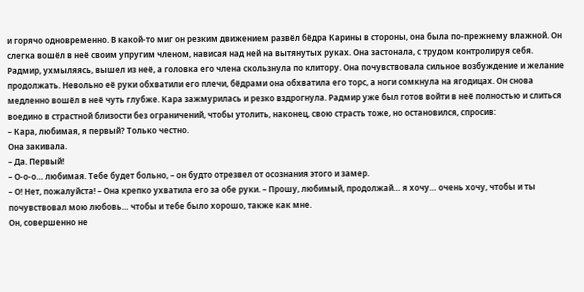и горячо одновременно. В какой-то миг он резким движением развёл бёдра Карины в стороны, она была по-прежнему влажной. Он слегка вошёл в неё своим упругим членом, нависая над ней на вытянутых руках. Она застонала, с трудом контролируя себя. Радмир, ухмыляясь, вышел из неё, а головка его члена скользнула по клитору. Она почувствовала сильное возбуждение и желание продолжать. Невольно её руки обхватили его плечи, бёдрами она обхватила его торс, а ноги сомкнула на ягодицах. Он снова медленно вошёл в неё чуть глубже. Кара зажмурилась и резко вздрогнула. Радмир уже был готов войти в неё полностью и слиться воедино в страстной близости без ограничений, чтобы утолить, наконец, свою страсть тоже, но остановился, спросив:
– Кара, любимая, я первый? Только честно.
Она закивала.
– Да. Первый!
– О-о-о… любимая. Тебе будет больно, – он будто отрезвел от осознания этого и замер.
– О! Нет, пожалуйста! – Она крепко ухватила его за обе руки. – Прошу, любимый, продолжай… я хочу… очень хочу, чтобы и ты почувствовал мою любовь… чтобы и тебе было хорошо, также как мне.
Он, совершенно не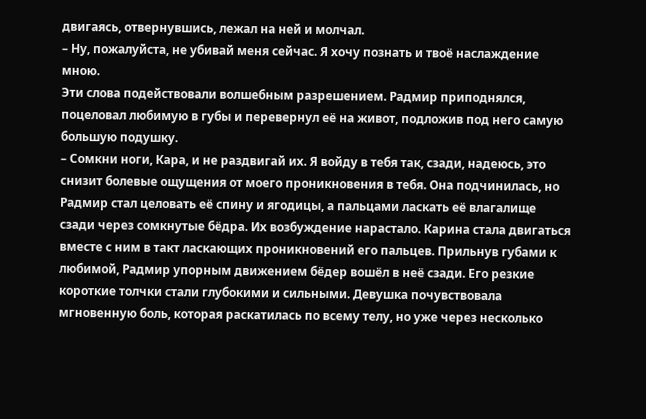двигаясь, отвернувшись, лежал на ней и молчал.
– Ну, пожалуйста, не убивай меня сейчас. Я хочу познать и твоё наслаждение мною.
Эти слова подействовали волшебным разрешением. Радмир приподнялся, поцеловал любимую в губы и перевернул её на живот, подложив под него самую большую подушку.
– Сомкни ноги, Кара, и не раздвигай их. Я войду в тебя так, сзади, надеюсь, это снизит болевые ощущения от моего проникновения в тебя. Она подчинилась, но Радмир стал целовать её спину и ягодицы, а пальцами ласкать её влагалище сзади через сомкнутые бёдра. Их возбуждение нарастало. Карина стала двигаться вместе с ним в такт ласкающих проникновений его пальцев. Прильнув губами к любимой, Радмир упорным движением бёдер вошёл в неё сзади. Его резкие короткие толчки стали глубокими и сильными. Девушка почувствовала мгновенную боль, которая раскатилась по всему телу, но уже через несколько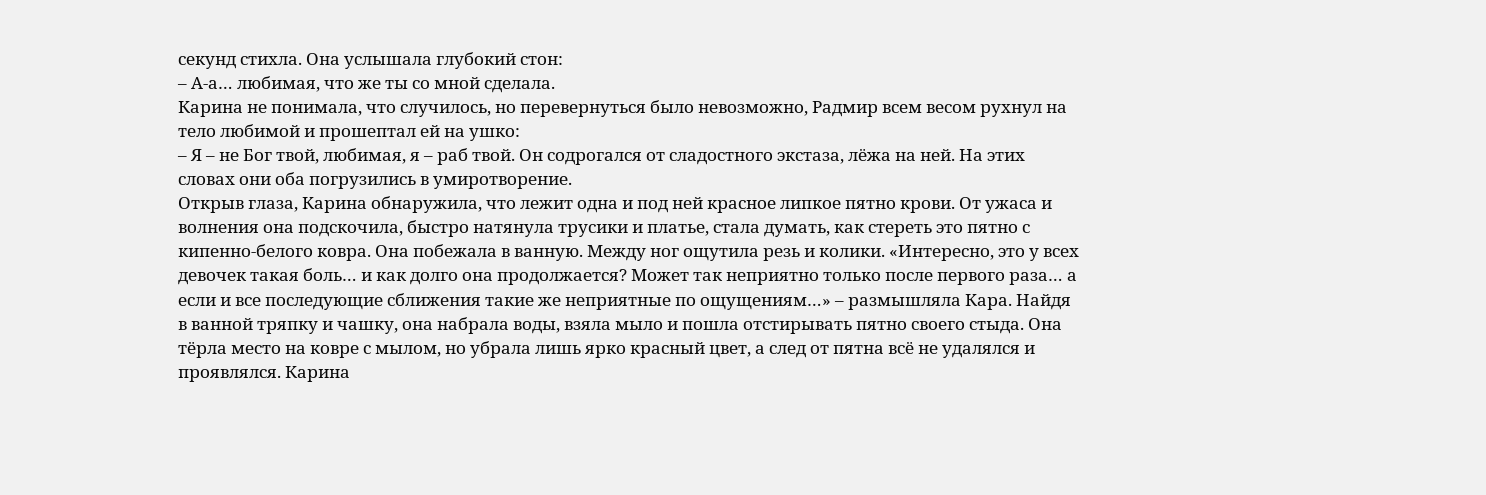секунд стихла. Она услышала глубокий стон:
– А-а… любимая, что же ты со мной сделала.
Карина не понимала, что случилось, но перевернуться было невозможно, Радмир всем весом рухнул на тело любимой и прошептал ей на ушко:
– Я – не Бог твой, любимая, я – раб твой. Он содрогался от сладостного экстаза, лёжа на ней. На этих словах они оба погрузились в умиротворение.
Открыв глаза, Карина обнаружила, что лежит одна и под ней красное липкое пятно крови. От ужаса и волнения она подскочила, быстро натянула трусики и платье, стала думать, как стереть это пятно с кипенно-белого ковра. Она побежала в ванную. Между ног ощутила резь и колики. «Интересно, это у всех девочек такая боль… и как долго она продолжается? Может так неприятно только после первого раза… а если и все последующие сближения такие же неприятные по ощущениям…» – размышляла Кара. Найдя в ванной тряпку и чашку, она набрала воды, взяла мыло и пошла отстирывать пятно своего стыда. Она тёрла место на ковре с мылом, но убрала лишь ярко красный цвет, а след от пятна всё не удалялся и проявлялся. Карина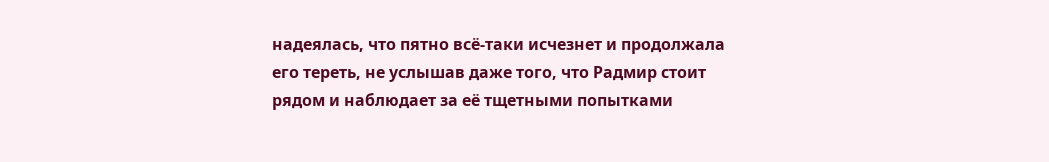надеялась, что пятно всё-таки исчезнет и продолжала его тереть, не услышав даже того, что Радмир стоит рядом и наблюдает за её тщетными попытками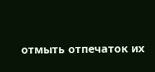отмыть отпечаток их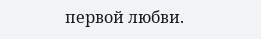первой любви.